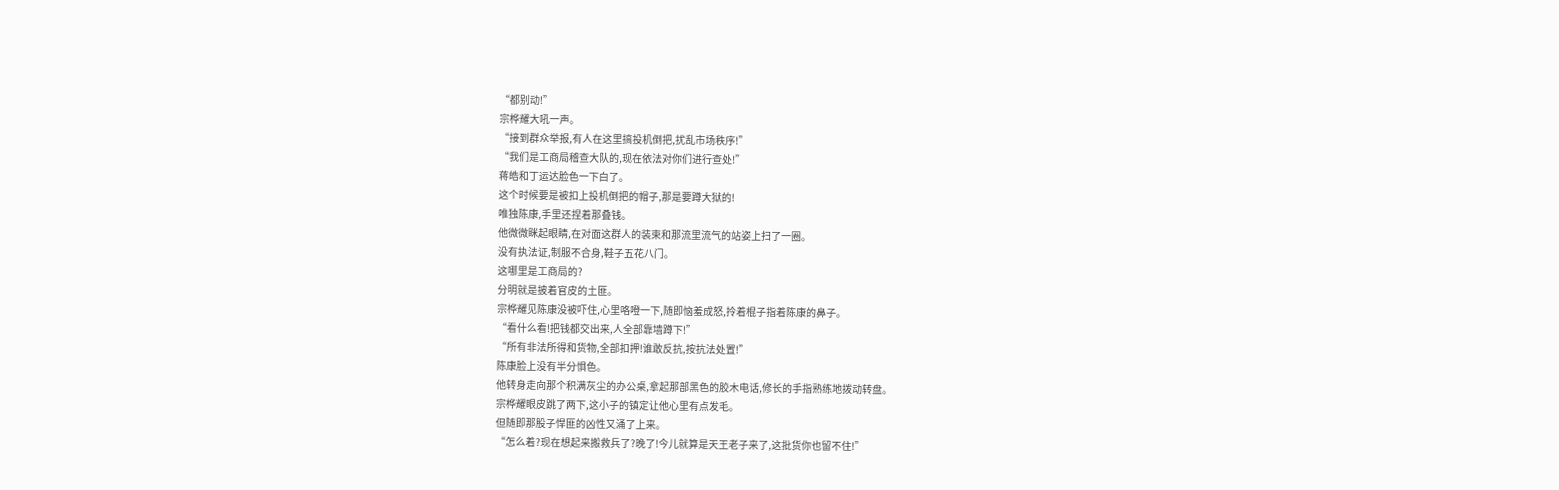“都别动!”
宗桦耀大吼一声。
“接到群众举报,有人在这里搞投机倒把,扰乱市场秩序!”
“我们是工商局稽查大队的,现在依法对你们进行查处!”
蒋皓和丁运达脸色一下白了。
这个时候要是被扣上投机倒把的帽子,那是要蹲大狱的!
唯独陈康,手里还捏着那叠钱。
他微微眯起眼睛,在对面这群人的装束和那流里流气的站姿上扫了一圈。
没有执法证,制服不合身,鞋子五花八门。
这哪里是工商局的?
分明就是披着官皮的土匪。
宗桦耀见陈康没被吓住,心里咯噔一下,随即恼羞成怒,拎着棍子指着陈康的鼻子。
“看什么看!把钱都交出来,人全部靠墙蹲下!”
“所有非法所得和货物,全部扣押!谁敢反抗,按抗法处置!”
陈康脸上没有半分惧色。
他转身走向那个积满灰尘的办公桌,拿起那部黑色的胶木电话,修长的手指熟练地拨动转盘。
宗桦耀眼皮跳了两下,这小子的镇定让他心里有点发毛。
但随即那股子悍匪的凶性又涌了上来。
“怎么着?现在想起来搬救兵了?晚了!今儿就算是天王老子来了,这批货你也留不住!”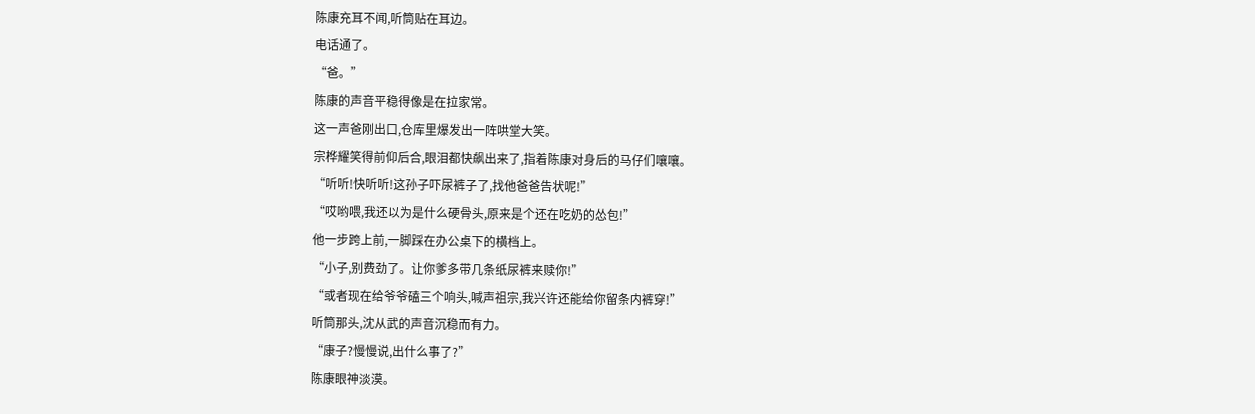陈康充耳不闻,听筒贴在耳边。
电话通了。
“爸。”
陈康的声音平稳得像是在拉家常。
这一声爸刚出口,仓库里爆发出一阵哄堂大笑。
宗桦耀笑得前仰后合,眼泪都快飙出来了,指着陈康对身后的马仔们嚷嚷。
“听听!快听听!这孙子吓尿裤子了,找他爸爸告状呢!”
“哎哟喂,我还以为是什么硬骨头,原来是个还在吃奶的怂包!”
他一步跨上前,一脚踩在办公桌下的横档上。
“小子,别费劲了。让你爹多带几条纸尿裤来赎你!”
“或者现在给爷爷磕三个响头,喊声祖宗,我兴许还能给你留条内裤穿!”
听筒那头,沈从武的声音沉稳而有力。
“康子?慢慢说,出什么事了?”
陈康眼神淡漠。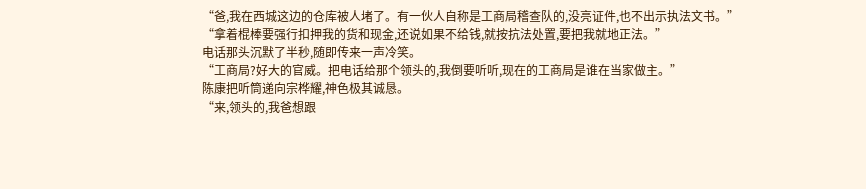“爸,我在西城这边的仓库被人堵了。有一伙人自称是工商局稽查队的,没亮证件,也不出示执法文书。”
“拿着棍棒要强行扣押我的货和现金,还说如果不给钱,就按抗法处置,要把我就地正法。”
电话那头沉默了半秒,随即传来一声冷笑。
“工商局?好大的官威。把电话给那个领头的,我倒要听听,现在的工商局是谁在当家做主。”
陈康把听筒递向宗桦耀,神色极其诚恳。
“来,领头的,我爸想跟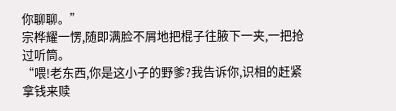你聊聊。”
宗桦耀一愣,随即满脸不屑地把棍子往腋下一夹,一把抢过听筒。
“喂!老东西,你是这小子的野爹?我告诉你,识相的赶紧拿钱来赎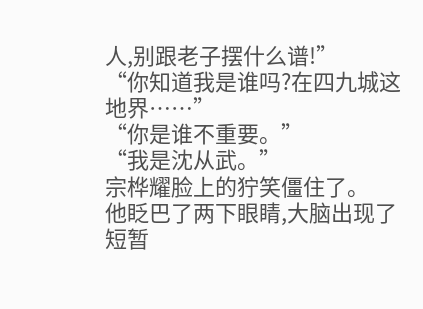人,别跟老子摆什么谱!”
“你知道我是谁吗?在四九城这地界……”
“你是谁不重要。”
“我是沈从武。”
宗桦耀脸上的狞笑僵住了。
他眨巴了两下眼睛,大脑出现了短暂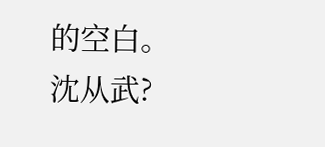的空白。
沈从武?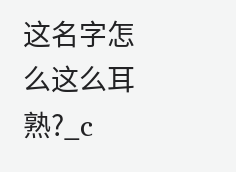这名字怎么这么耳熟?_c